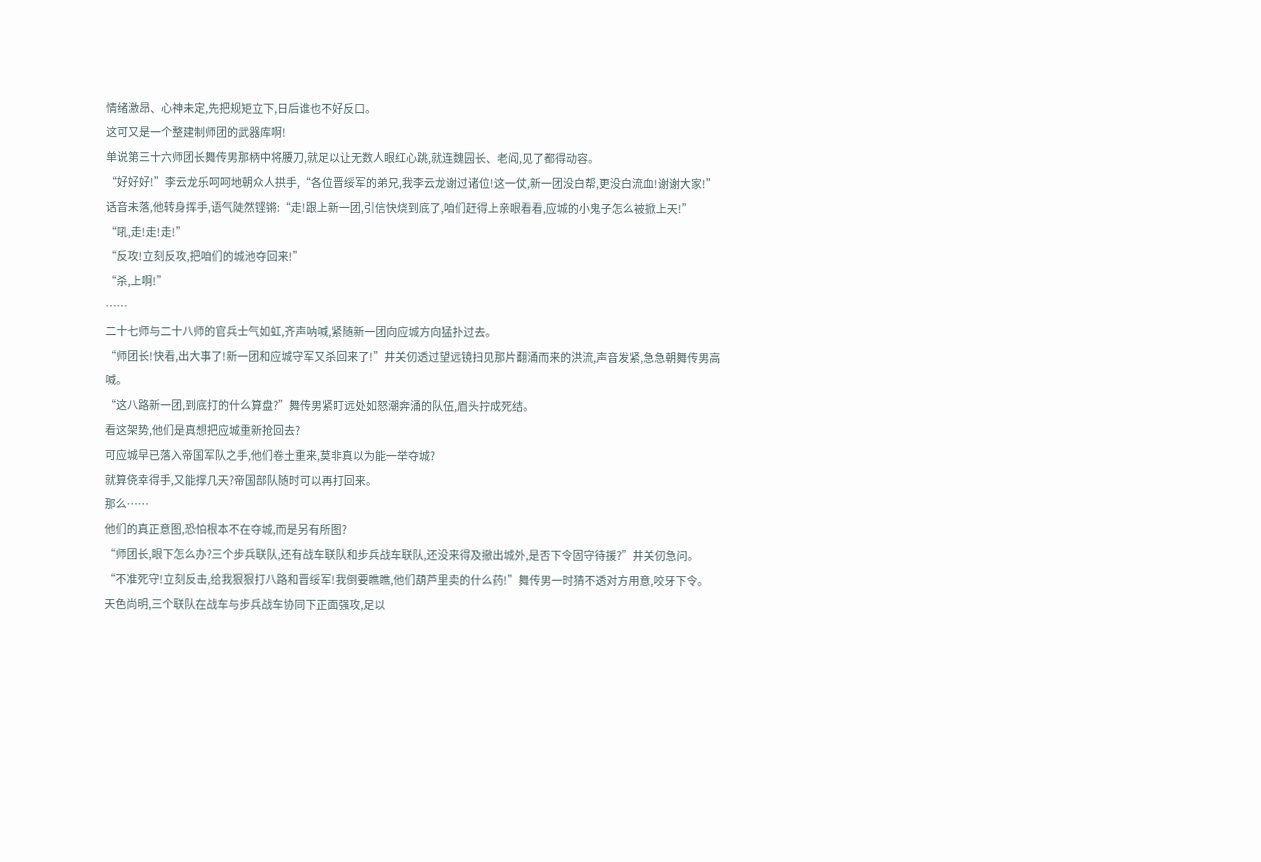情绪激昂、心神未定,先把规矩立下,日后谁也不好反口。
这可又是一个整建制师团的武器库啊!
单说第三十六师团长舞传男那柄中将腰刀,就足以让无数人眼红心跳,就连魏园长、老阎,见了都得动容。
“好好好!”李云龙乐呵呵地朝众人拱手,“各位晋绥军的弟兄,我李云龙谢过诸位!这一仗,新一团没白帮,更没白流血!谢谢大家!”
话音未落,他转身挥手,语气陡然铿锵:“走!跟上新一团,引信快烧到底了,咱们赶得上亲眼看看,应城的小鬼子怎么被掀上天!”
“吼,走!走!走!”
“反攻!立刻反攻,把咱们的城池夺回来!”
“杀,上啊!”
……
二十七师与二十八师的官兵士气如虹,齐声呐喊,紧随新一团向应城方向猛扑过去。
“师团长!快看,出大事了!新一团和应城守军又杀回来了!”井关仞透过望远镜扫见那片翻涌而来的洪流,声音发紧,急急朝舞传男高喊。
“这八路新一团,到底打的什么算盘?”舞传男紧盯远处如怒潮奔涌的队伍,眉头拧成死结。
看这架势,他们是真想把应城重新抢回去?
可应城早已落入帝国军队之手,他们卷土重来,莫非真以为能一举夺城?
就算侥幸得手,又能撑几天?帝国部队随时可以再打回来。
那么……
他们的真正意图,恐怕根本不在夺城,而是另有所图?
“师团长,眼下怎么办?三个步兵联队,还有战车联队和步兵战车联队,还没来得及撤出城外,是否下令固守待援?”井关仞急问。
“不准死守!立刻反击,给我狠狠打八路和晋绥军!我倒要瞧瞧,他们葫芦里卖的什么药!”舞传男一时猜不透对方用意,咬牙下令。
天色尚明,三个联队在战车与步兵战车协同下正面强攻,足以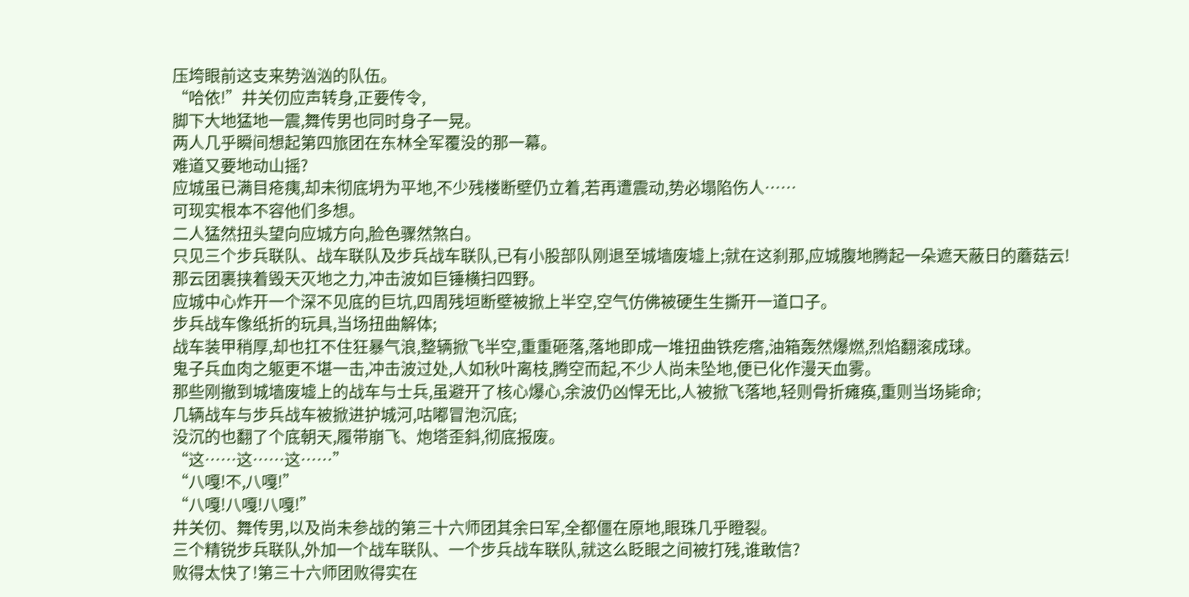压垮眼前这支来势汹汹的队伍。
“哈依!”井关仞应声转身,正要传令,
脚下大地猛地一震,舞传男也同时身子一晃。
两人几乎瞬间想起第四旅团在东林全军覆没的那一幕。
难道又要地动山摇?
应城虽已满目疮痍,却未彻底坍为平地,不少残楼断壁仍立着,若再遭震动,势必塌陷伤人……
可现实根本不容他们多想。
二人猛然扭头望向应城方向,脸色骤然煞白。
只见三个步兵联队、战车联队及步兵战车联队,已有小股部队刚退至城墙废墟上;就在这刹那,应城腹地腾起一朵遮天蔽日的蘑菇云!
那云团裹挟着毁天灭地之力,冲击波如巨锤横扫四野。
应城中心炸开一个深不见底的巨坑,四周残垣断壁被掀上半空,空气仿佛被硬生生撕开一道口子。
步兵战车像纸折的玩具,当场扭曲解体;
战车装甲稍厚,却也扛不住狂暴气浪,整辆掀飞半空,重重砸落,落地即成一堆扭曲铁疙瘩,油箱轰然爆燃,烈焰翻滚成球。
鬼子兵血肉之躯更不堪一击,冲击波过处,人如秋叶离枝,腾空而起,不少人尚未坠地,便已化作漫天血雾。
那些刚撤到城墙废墟上的战车与士兵,虽避开了核心爆心,余波仍凶悍无比,人被掀飞落地,轻则骨折瘫痪,重则当场毙命;
几辆战车与步兵战车被掀进护城河,咕嘟冒泡沉底;
没沉的也翻了个底朝天,履带崩飞、炮塔歪斜,彻底报废。
“这……这……这……”
“八嘎!不,八嘎!”
“八嘎!八嘎!八嘎!”
井关仞、舞传男,以及尚未参战的第三十六师团其余曰军,全都僵在原地,眼珠几乎瞪裂。
三个精锐步兵联队,外加一个战车联队、一个步兵战车联队,就这么眨眼之间被打残,谁敢信?
败得太快了!第三十六师团败得实在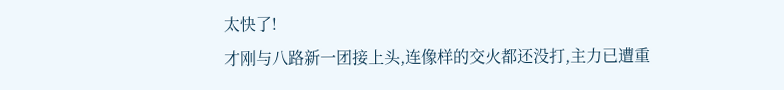太快了!
才刚与八路新一团接上头,连像样的交火都还没打,主力已遭重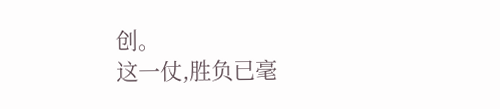创。
这一仗,胜负已毫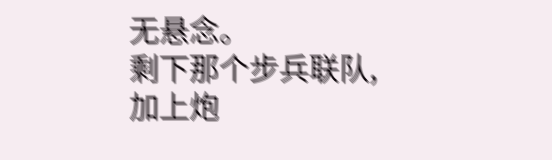无悬念。
剩下那个步兵联队,加上炮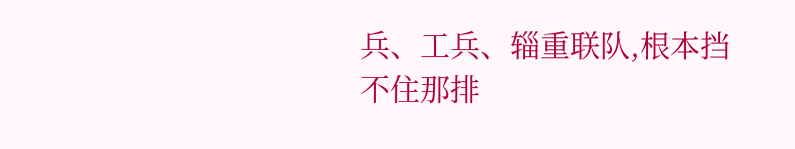兵、工兵、辎重联队,根本挡不住那排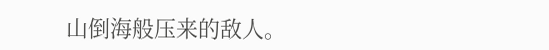山倒海般压来的敌人。